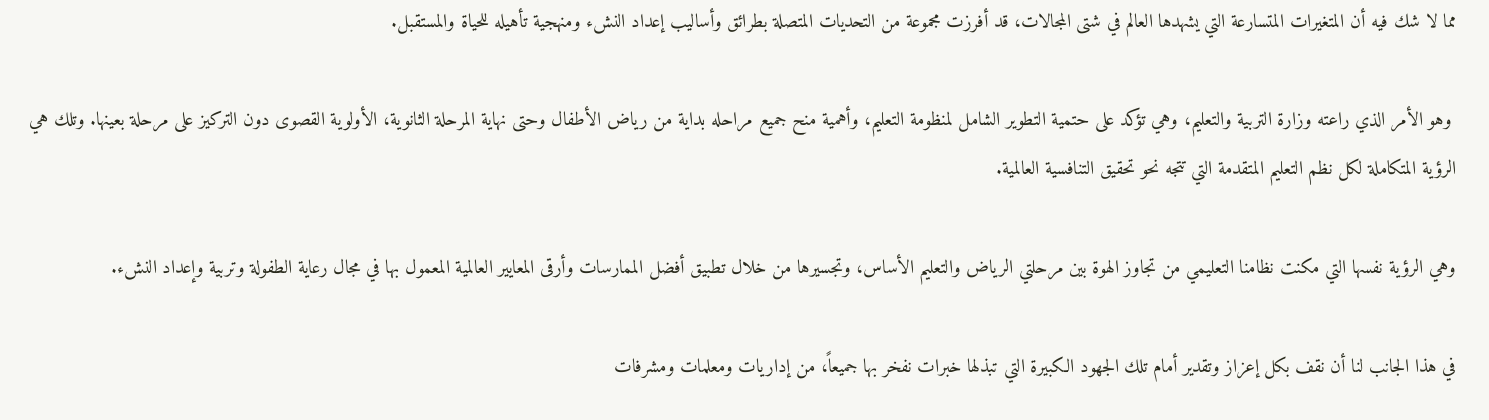مما لا شك فيه أن المتغيرات المتسارعة التي يشهدها العالم في شتى المجالات، قد أفرزت مجموعة من التحديات المتصلة بطرائق وأساليب إعداد النشء ومنهجية تأهيله للحياة والمستقبل.

 وهو الأمر الذي راعته وزارة التربية والتعليم، وهي تؤكد على حتمية التطوير الشامل لمنظومة التعليم، وأهمية منح جميع مراحله بداية من رياض الأطفال وحتى نهاية المرحلة الثانوية، الأولوية القصوى دون التركيز على مرحلة بعينها. وتلك هي الرؤية المتكاملة لكل نظم التعليم المتقدمة التي تتجه نحو تحقيق التنافسية العالمية.

وهي الرؤية نفسها التي مكنت نظامنا التعليمي من تجاوز الهوة بين مرحلتي الرياض والتعليم الأساس، وتجسيرها من خلال تطبيق أفضل الممارسات وأرقى المعايير العالمية المعمول بها في مجال رعاية الطفولة وتربية وإعداد النشء.

في هذا الجانب لنا أن نقف بكل إعزاز وتقدير أمام تلك الجهود الكبيرة التي تبذلها خبرات نفخر بها جميعاً، من إداريات ومعلمات ومشرفات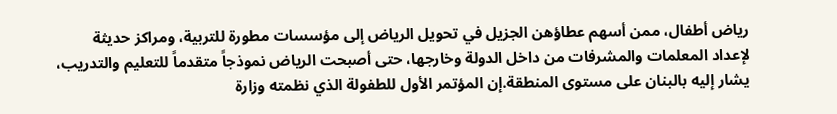رياض أطفال، ممن أسهم عطاؤهن الجزيل في تحويل الرياض إلى مؤسسات مطورة للتربية، ومراكز حديثة لإعداد المعلمات والمشرفات من داخل الدولة وخارجها، حتى أصبحت الرياض نموذجاً متقدماً للتعليم والتدريب، يشار إليه بالبنان على مستوى المنطقة.إن المؤتمر الأول للطفولة الذي نظمته وزارة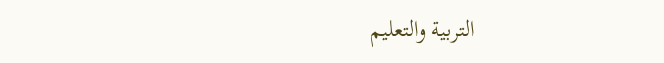التربية والتعليم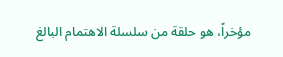مؤخراً، هو حلقة من سلسلة الاهتمام البالغ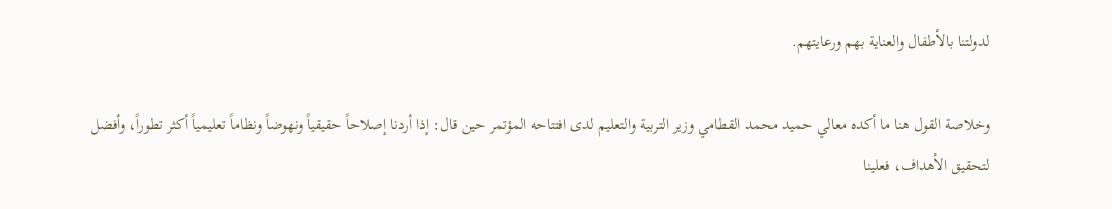لدولتنا بالأطفال والعناية بهم ورعايتهم.

وخلاصة القول هنا ما أكده معالي حميد محمد القطامي وزير التربية والتعليم لدى افتتاحه المؤتمر حين قال: إذا أردنا إصلاحاً حقيقياً ونهوضاً ونظاماً تعليمياً أكثر تطوراً، وأفضل لتحقيق الأهداف، فعلينا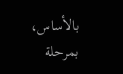بالأساس، بمرحلة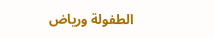الطفولة ورياض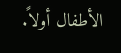الأطفال أولاً.